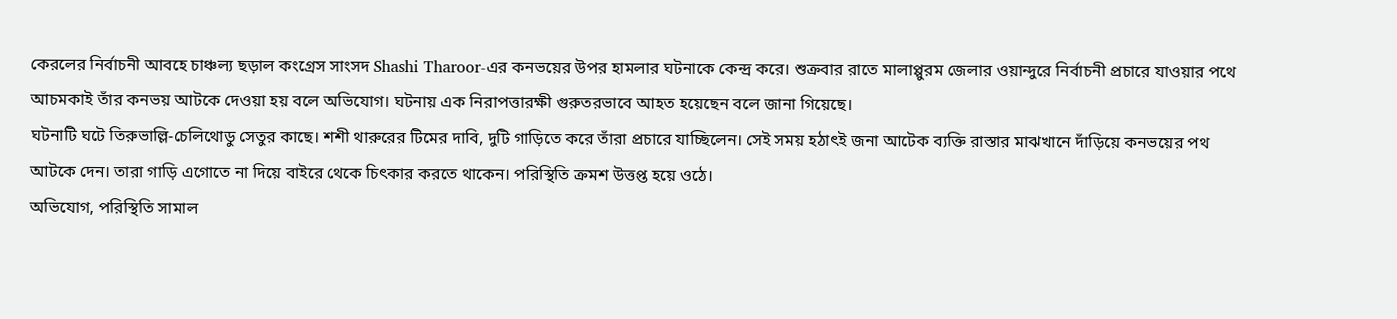কেরলের নির্বাচনী আবহে চাঞ্চল্য ছড়াল কংগ্রেস সাংসদ Shashi Tharoor-এর কনভয়ের উপর হামলার ঘটনাকে কেন্দ্র করে। শুক্রবার রাতে মালাপ্পুরম জেলার ওয়ান্দুরে নির্বাচনী প্রচারে যাওয়ার পথে আচমকাই তাঁর কনভয় আটকে দেওয়া হয় বলে অভিযোগ। ঘটনায় এক নিরাপত্তারক্ষী গুরুতরভাবে আহত হয়েছেন বলে জানা গিয়েছে।
ঘটনাটি ঘটে তিরুভাল্লি-চেলিথোডু সেতুর কাছে। শশী থারুরের টিমের দাবি, দুটি গাড়িতে করে তাঁরা প্রচারে যাচ্ছিলেন। সেই সময় হঠাৎই জনা আটেক ব্যক্তি রাস্তার মাঝখানে দাঁড়িয়ে কনভয়ের পথ আটকে দেন। তারা গাড়ি এগোতে না দিয়ে বাইরে থেকে চিৎকার করতে থাকেন। পরিস্থিতি ক্রমশ উত্তপ্ত হয়ে ওঠে।
অভিযোগ, পরিস্থিতি সামাল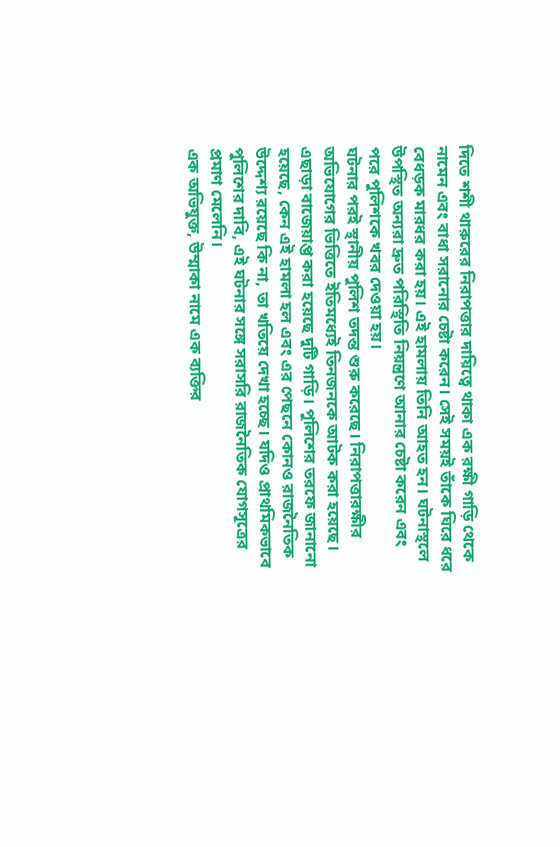দিতে শশী থারুরের নিরাপত্তার দায়িত্বে থাকা এক রক্ষী গাড়ি থেকে নামেন এবং বাধা সরানোর চেষ্টা করেন। সেই সময়ই তাঁকে ঘিরে ধরে বেধড়ক মারধর করা হয়। এই হামলায় তিনি আহত হন। ঘটনাস্থলে উপস্থিত অন্যরা দ্রুত পরিস্থিতি নিয়ন্ত্রণে আনার চেষ্টা করেন এবং পরে পুলিশকে খবর দেওয়া হয়।
ঘটনার পরই স্থানীয় পুলিশ তদন্ত শুরু করেছে। নিরাপত্তারক্ষীর অভিযোগের ভিত্তিতে ইতিমধ্যেই তিনজনকে আটক করা হয়েছে। এছাড়া বাজেয়াপ্ত করা হয়েছে দুটি গাড়ি। পুলিশের তরফে জানানো হয়েছে, কেন এই হামলা হল এবং এর পেছনে কোনও রাজনৈতিক উদ্দেশ্য রয়েছে কি না, তা খতিয়ে দেখা হচ্ছে। যদিও প্রাথমিকভাবে পুলিশের দাবি, এই ঘটনার সঙ্গে সরাসরি রাজনৈতিক যোগসূত্রের প্রমাণ মেলেনি।
এক অভিযুক্ত, উম্মাকা নামে এক ব্যক্তির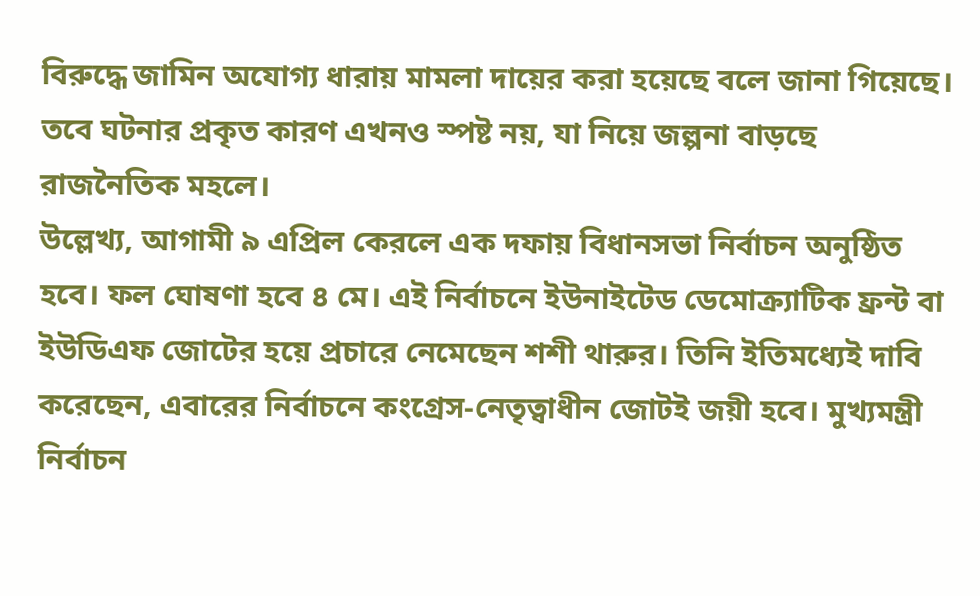বিরুদ্ধে জামিন অযোগ্য ধারায় মামলা দায়ের করা হয়েছে বলে জানা গিয়েছে। তবে ঘটনার প্রকৃত কারণ এখনও স্পষ্ট নয়, যা নিয়ে জল্পনা বাড়ছে রাজনৈতিক মহলে।
উল্লেখ্য, আগামী ৯ এপ্রিল কেরলে এক দফায় বিধানসভা নির্বাচন অনুষ্ঠিত হবে। ফল ঘোষণা হবে ৪ মে। এই নির্বাচনে ইউনাইটেড ডেমোক্র্যাটিক ফ্রন্ট বা ইউডিএফ জোটের হয়ে প্রচারে নেমেছেন শশী থারুর। তিনি ইতিমধ্যেই দাবি করেছেন, এবারের নির্বাচনে কংগ্রেস-নেতৃত্বাধীন জোটই জয়ী হবে। মুখ্যমন্ত্রী নির্বাচন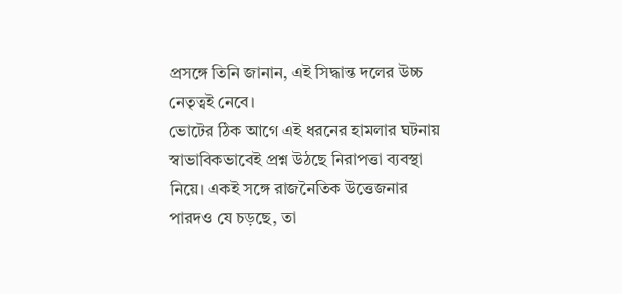প্রসঙ্গে তিনি জানান, এই সিদ্ধান্ত দলের উচ্চ নেতৃত্বই নেবে।
ভোটের ঠিক আগে এই ধরনের হামলার ঘটনায় স্বাভাবিকভাবেই প্রশ্ন উঠছে নিরাপত্তা ব্যবস্থা নিয়ে। একই সঙ্গে রাজনৈতিক উত্তেজনার পারদও যে চড়ছে, তা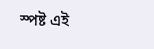স্পষ্ট এই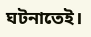ঘটনাতেই।